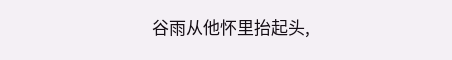谷雨从他怀里抬起头,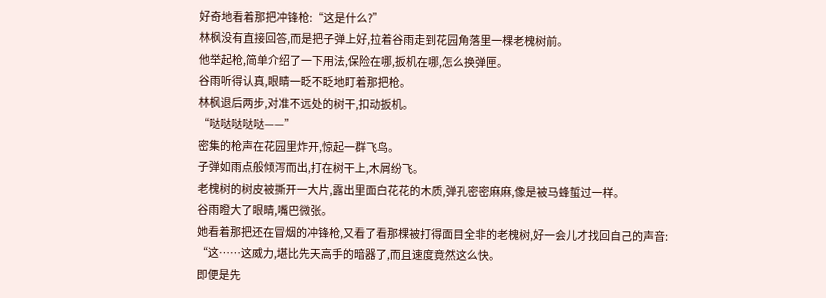好奇地看着那把冲锋枪:“这是什么?”
林枫没有直接回答,而是把子弹上好,拉着谷雨走到花园角落里一棵老槐树前。
他举起枪,简单介绍了一下用法,保险在哪,扳机在哪,怎么换弹匣。
谷雨听得认真,眼睛一眨不眨地盯着那把枪。
林枫退后两步,对准不远处的树干,扣动扳机。
“哒哒哒哒哒——”
密集的枪声在花园里炸开,惊起一群飞鸟。
子弹如雨点般倾泻而出,打在树干上,木屑纷飞。
老槐树的树皮被撕开一大片,露出里面白花花的木质,弹孔密密麻麻,像是被马蜂蜇过一样。
谷雨瞪大了眼睛,嘴巴微张。
她看着那把还在冒烟的冲锋枪,又看了看那棵被打得面目全非的老槐树,好一会儿才找回自己的声音:
“这……这威力,堪比先天高手的暗器了,而且速度竟然这么快。
即便是先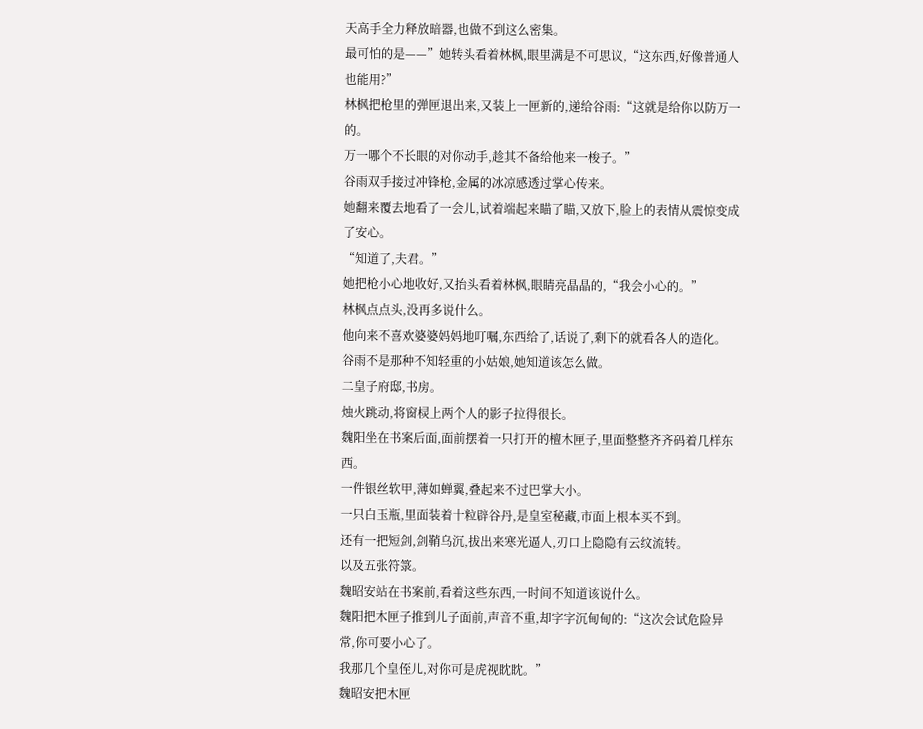天高手全力释放暗器,也做不到这么密集。
最可怕的是——”她转头看着林枫,眼里满是不可思议,“这东西,好像普通人也能用?”
林枫把枪里的弹匣退出来,又装上一匣新的,递给谷雨:“这就是给你以防万一的。
万一哪个不长眼的对你动手,趁其不备给他来一梭子。”
谷雨双手接过冲锋枪,金属的冰凉感透过掌心传来。
她翻来覆去地看了一会儿,试着端起来瞄了瞄,又放下,脸上的表情从震惊变成了安心。
“知道了,夫君。”
她把枪小心地收好,又抬头看着林枫,眼睛亮晶晶的,“我会小心的。”
林枫点点头,没再多说什么。
他向来不喜欢婆婆妈妈地叮嘱,东西给了,话说了,剩下的就看各人的造化。
谷雨不是那种不知轻重的小姑娘,她知道该怎么做。
二皇子府邸,书房。
烛火跳动,将窗棂上两个人的影子拉得很长。
魏阳坐在书案后面,面前摆着一只打开的檀木匣子,里面整整齐齐码着几样东西。
一件银丝软甲,薄如蝉翼,叠起来不过巴掌大小。
一只白玉瓶,里面装着十粒辟谷丹,是皇室秘藏,市面上根本买不到。
还有一把短剑,剑鞘乌沉,拔出来寒光逼人,刃口上隐隐有云纹流转。
以及五张符箓。
魏昭安站在书案前,看着这些东西,一时间不知道该说什么。
魏阳把木匣子推到儿子面前,声音不重,却字字沉甸甸的:“这次会试危险异常,你可要小心了。
我那几个皇侄儿,对你可是虎视眈眈。”
魏昭安把木匣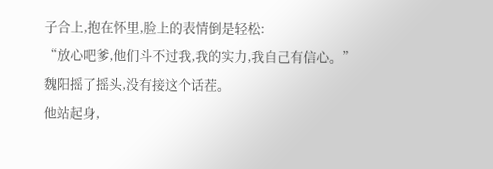子合上,抱在怀里,脸上的表情倒是轻松:
“放心吧爹,他们斗不过我,我的实力,我自己有信心。”
魏阳摇了摇头,没有接这个话茬。
他站起身,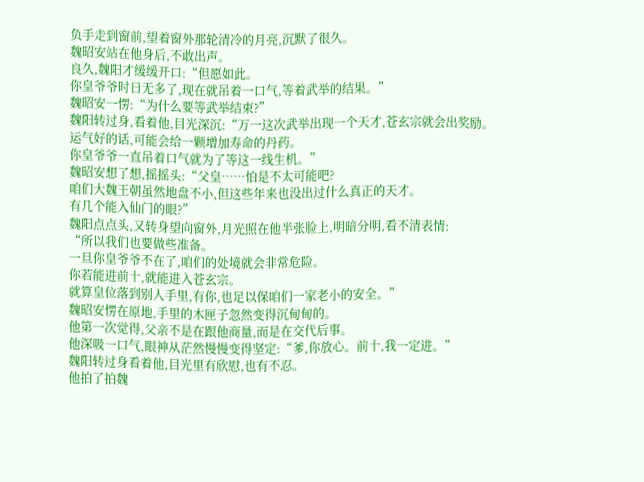负手走到窗前,望着窗外那轮清冷的月亮,沉默了很久。
魏昭安站在他身后,不敢出声。
良久,魏阳才缓缓开口:“但愿如此。
你皇爷爷时日无多了,现在就吊着一口气,等着武举的结果。”
魏昭安一愣:“为什么要等武举结束?”
魏阳转过身,看着他,目光深沉:“万一这次武举出现一个天才,苍玄宗就会出奖励。
运气好的话,可能会给一颗增加寿命的丹药。
你皇爷爷一直吊着口气就为了等这一线生机。”
魏昭安想了想,摇摇头:“父皇……怕是不太可能吧?
咱们大魏王朝虽然地盘不小,但这些年来也没出过什么真正的天才。
有几个能入仙门的眼?”
魏阳点点头,又转身望向窗外,月光照在他半张脸上,明暗分明,看不清表情:
“所以我们也要做些准备。
一旦你皇爷爷不在了,咱们的处境就会非常危险。
你若能进前十,就能进入苍玄宗。
就算皇位落到别人手里,有你,也足以保咱们一家老小的安全。”
魏昭安愣在原地,手里的木匣子忽然变得沉甸甸的。
他第一次觉得,父亲不是在跟他商量,而是在交代后事。
他深吸一口气,眼神从茫然慢慢变得坚定:“爹,你放心。前十,我一定进。”
魏阳转过身看着他,目光里有欣慰,也有不忍。
他拍了拍魏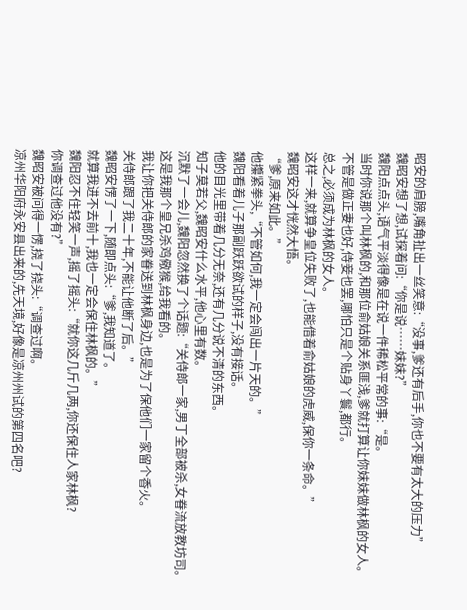昭安的肩膀,嘴角扯出一丝笑意:“没事,爹还有后手,你也不要有太大的压力”
魏昭安想了想,试探着问:“你是说……妹妹?”
魏阳点点头,语气平淡得像是在说一件稀松平常的事:“是。
当时你说那个叫林枫的,和那位俞姑娘关系匪浅,爹就打算让你妹妹做林枫的女人。
不管是做正妻也好,侍妾也罢,哪怕只是个贴身丫鬟,都行。
总之,必须成为林枫的女人。
这样一来,就算争皇位失败了,也能借着俞姑娘的虎威,保你一条命。”
魏昭安这才恍然大悟。
“爹,原来如此。”
他攥紧拳头,“不管如何,我一定会闯出一片天的。”
魏阳看着儿子那副跃跃欲试的样子,没有接话。
他的目光里带着几分无奈,还有几分说不清的东西。
知子莫若父,魏昭安什么水平,他心里有数。
沉默了一会儿,魏阳忽然换了个话题:“关侍郎一家,男丁全部被杀,女眷流放教坊司。
这是我那个皇兄杀鸡儆猴,给我看的。
我让你把关侍郎的家眷送到林枫身边,也是为了保他们一家留个香火。
关侍郎跟了我二十年,不能让他断了后。”
魏昭安愣了一下,随即点头:“爹,我知道了。
就算我进不去前十,我也一定会保住林枫的。”
魏阳忍不住轻笑一声,摇了摇头:“就你这几斤几两,你还保住人家林枫?
你调查过他没有?”
魏昭安被问得一愣,挠了挠头:“调查过啊。
凉州华阳府永安县出来的,先天境,好像是凉州州试的第四名吧?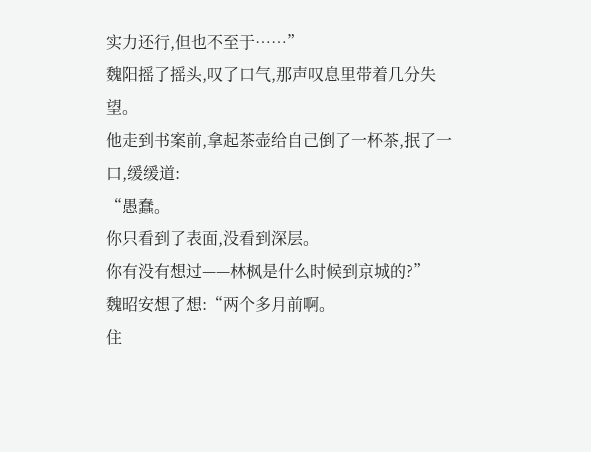实力还行,但也不至于……”
魏阳摇了摇头,叹了口气,那声叹息里带着几分失望。
他走到书案前,拿起茶壶给自己倒了一杯茶,抿了一口,缓缓道:
“愚蠢。
你只看到了表面,没看到深层。
你有没有想过——林枫是什么时候到京城的?”
魏昭安想了想:“两个多月前啊。
住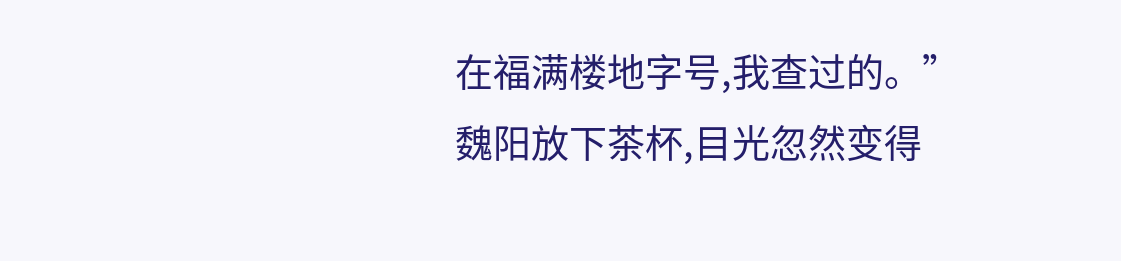在福满楼地字号,我查过的。”
魏阳放下茶杯,目光忽然变得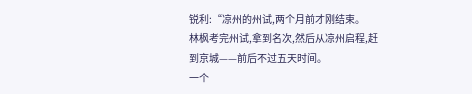锐利:“凉州的州试,两个月前才刚结束。
林枫考完州试,拿到名次,然后从凉州启程,赶到京城——前后不过五天时间。
一个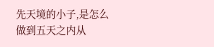先天境的小子,是怎么做到五天之内从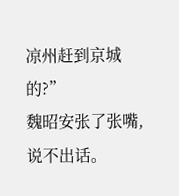凉州赶到京城的?”
魏昭安张了张嘴,说不出话。